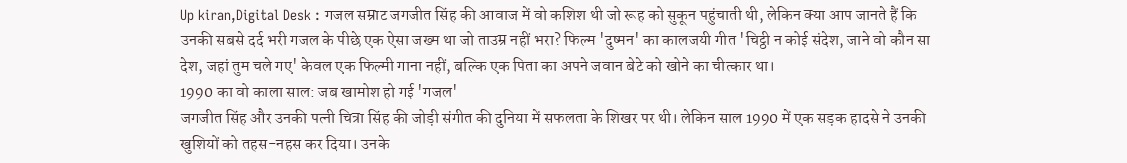Up kiran,Digital Desk : गजल सम्राट जगजीत सिंह की आवाज में वो कशिश थी जो रूह को सुकून पहुंचाती थी, लेकिन क्या आप जानते हैं कि उनकी सबसे दर्द भरी गजल के पीछे एक ऐसा जख्म था जो ताउम्र नहीं भरा? फिल्म 'दुष्मन' का कालजयी गीत 'चिट्ठी न कोई संदेश, जाने वो कौन सा देश, जहां तुम चले गए' केवल एक फिल्मी गाना नहीं, बल्कि एक पिता का अपने जवान बेटे को खोने का चीत्कार था।
1990 का वो काला साल: जब खामोश हो गई 'गजल'
जगजीत सिंह और उनकी पत्नी चित्रा सिंह की जोड़ी संगीत की दुनिया में सफलता के शिखर पर थी। लेकिन साल 1990 में एक सड़क हादसे ने उनकी खुशियों को तहस-नहस कर दिया। उनके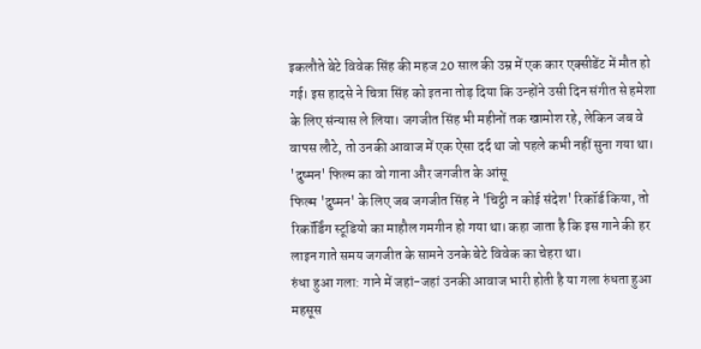इकलौते बेटे विवेक सिंह की महज 20 साल की उम्र में एक कार एक्सीडेंट में मौत हो गई। इस हादसे ने चित्रा सिंह को इतना तोड़ दिया कि उन्होंने उसी दिन संगीत से हमेशा के लिए संन्यास ले लिया। जगजीत सिंह भी महीनों तक खामोश रहे, लेकिन जब वे वापस लौटे, तो उनकी आवाज में एक ऐसा दर्द था जो पहले कभी नहीं सुना गया था।
'दुष्मन' फिल्म का वो गाना और जगजीत के आंसू
फिल्म 'दुष्मन' के लिए जब जगजीत सिंह ने 'चिट्ठी न कोई संदेश' रिकॉर्ड किया, तो रिकॉर्डिंग स्टूडियो का माहौल गमगीन हो गया था। कहा जाता है कि इस गाने की हर लाइन गाते समय जगजीत के सामने उनके बेटे विवेक का चेहरा था।
रुंधा हुआ गला: गाने में जहां-जहां उनकी आवाज भारी होती है या गला रुंधता हुआ महसूस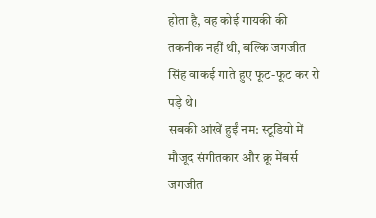होता है, वह कोई गायकी की तकनीक नहीं थी, बल्कि जगजीत सिंह वाकई गाते हुए फूट-फूट कर रो पड़े थे।
सबकी आंखें हुईं नम: स्टूडियो में मौजूद संगीतकार और क्रू मेंबर्स जगजीत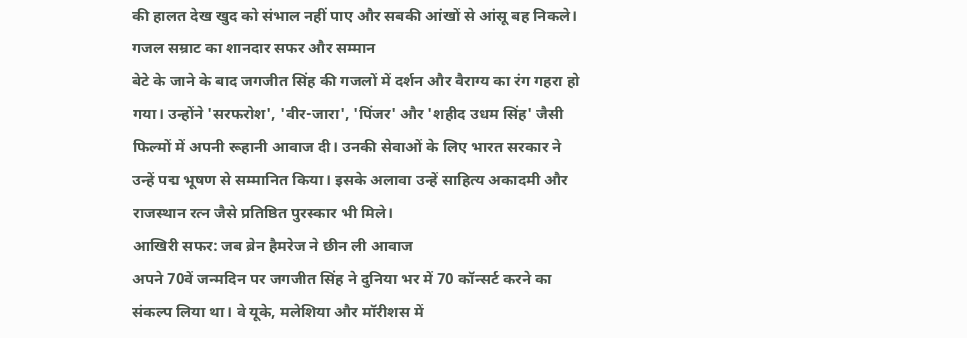की हालत देख खुद को संभाल नहीं पाए और सबकी आंखों से आंसू बह निकले।
गजल सम्राट का शानदार सफर और सम्मान
बेटे के जाने के बाद जगजीत सिंह की गजलों में दर्शन और वैराग्य का रंग गहरा हो गया। उन्होंने 'सरफरोश', 'वीर-जारा', 'पिंजर' और 'शहीद उधम सिंह' जैसी फिल्मों में अपनी रूहानी आवाज दी। उनकी सेवाओं के लिए भारत सरकार ने उन्हें पद्म भूषण से सम्मानित किया। इसके अलावा उन्हें साहित्य अकादमी और राजस्थान रत्न जैसे प्रतिष्ठित पुरस्कार भी मिले।
आखिरी सफर: जब ब्रेन हैमरेज ने छीन ली आवाज
अपने 70वें जन्मदिन पर जगजीत सिंह ने दुनिया भर में 70 कॉन्सर्ट करने का संकल्प लिया था। वे यूके, मलेशिया और मॉरीशस में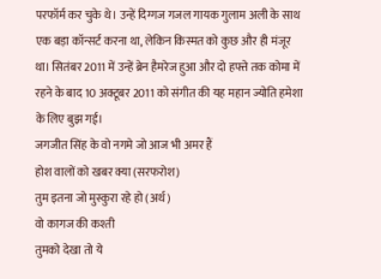परफॉर्म कर चुके थे। उन्हें दिग्गज गजल गायक गुलाम अली के साथ एक बड़ा कॉन्सर्ट करना था, लेकिन किस्मत को कुछ और ही मंजूर था। सितंबर 2011 में उन्हें ब्रेन हैमरेज हुआ और दो हफ्ते तक कोमा में रहने के बाद 10 अक्टूबर 2011 को संगीत की यह महान ज्योति हमेशा के लिए बुझ गई।
जगजीत सिंह के वो नगमे जो आज भी अमर हैं
होश वालों को खबर क्या (सरफरोश)
तुम इतना जो मुस्कुरा रहे हो (अर्थ)
वो कागज की कश्ती
तुमको देखा तो ये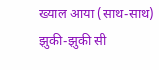ख्याल आया (साथ-साथ)
झुकी-झुकी सी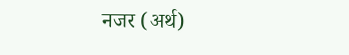नजर (अर्थ)